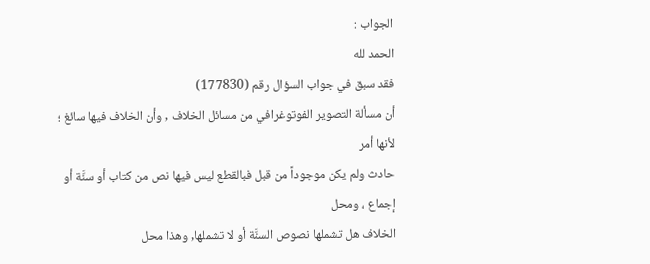الجواب :
الحمد لله
فقد سبق في جواب السؤال رقم (177830)
أن مسألة التصوير الفوتوغرافي من مسائل الخلاف , وأن الخلاف فيها سائغ ؛ لأنها أمر
حادث ولم يكن موجوداً من قبل فبالقطع ليس فيها نص من كتاب أو سنَّة أو إجماع ، ومحل
الخلاف هل تشملها نصوص السنَّة أو لا تشملها, وهذا محل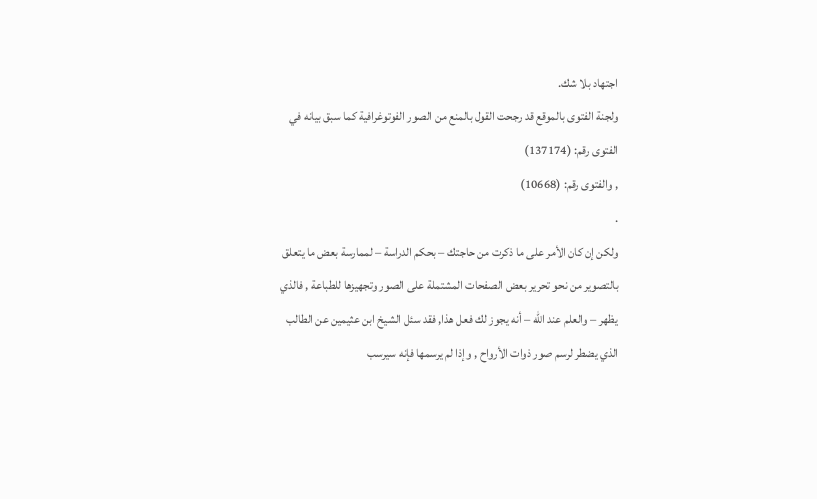اجتهاد بلا شك.
ولجنة الفتوى بالموقع قد رجحت القول بالمنع من الصور الفوتوغرافية كما سبق بيانه في
الفتوى رقم: (137174)
, والفتوى رقم: (10668)
.
ولكن إن كان الأمر على ما ذكرت من حاجتك – بحكم الدراسة – لممارسة بعض ما يتعلق
بالتصوير من نحو تحرير بعض الصفحات المشتملة على الصور وتجهيزها للطباعة , فالذي
يظهر – والعلم عند الله – أنه يجوز لك فعل هذا, فقد سئل الشيخ ابن عثيمين عن الطالب
الذي يضطر لرسم صور ذوات الأرواح , وإذا لم يرسمها فإنه سيرسب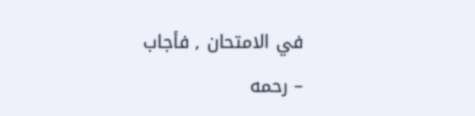في الامتحان , فأجاب
– رحمه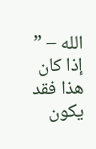الله – ” إذا كان هذا فقد يكون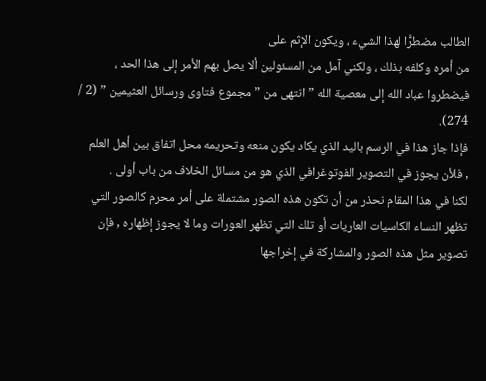الطالب مضطرًّا لهذا الشيء ، ويكون الإثم على
من أمره وكلفه بذلك ، ولكني آمل من المسئولين ألا يصل بهم الأمر إلى هذا الحد ،
فيضطروا عباد الله إلى معصية الله ” انتهى من ” مجموع فتاوى ورسائل العثيمين ” (2 /
274).
فإذا جاز هذا في الرسم باليد الذي يكاد يكون منعه وتحريمه محل اتفاق بين أهل العلم
, فلأن يجوز في التصوير الفوتوغرافي الذي هو من مسائل الخلاف من باب أولى .
لكنا في هذا المقام نحذر من أن تكون هذه الصور مشتملة على أمر محرم كالصور التي
تظهر النساء الكاسيات العاريات أو تلك التي تظهر العورات وما لا يجوز إظهاره , فإن
تصوير مثل هذه الصور والمشاركة في إخراجها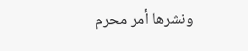ونشرها أمر محرم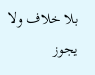بلا خلاف ولا يجوز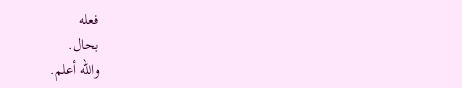فعله
بحال.
والله أعلم.